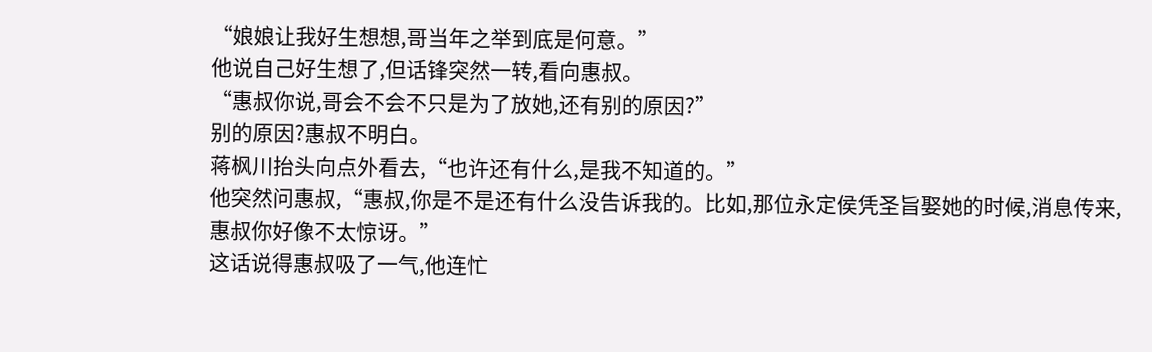“娘娘让我好生想想,哥当年之举到底是何意。”
他说自己好生想了,但话锋突然一转,看向惠叔。
“惠叔你说,哥会不会不只是为了放她,还有别的原因?”
别的原因?惠叔不明白。
蒋枫川抬头向点外看去,“也许还有什么,是我不知道的。”
他突然问惠叔,“惠叔,你是不是还有什么没告诉我的。比如,那位永定侯凭圣旨娶她的时候,消息传来,惠叔你好像不太惊讶。”
这话说得惠叔吸了一气,他连忙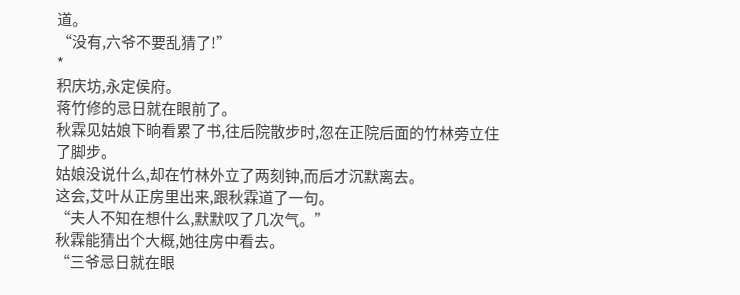道。
“没有,六爷不要乱猜了!”
*
积庆坊,永定侯府。
蒋竹修的忌日就在眼前了。
秋霖见姑娘下晌看累了书,往后院散步时,忽在正院后面的竹林旁立住了脚步。
姑娘没说什么,却在竹林外立了两刻钟,而后才沉默离去。
这会,艾叶从正房里出来,跟秋霖道了一句。
“夫人不知在想什么,默默叹了几次气。”
秋霖能猜出个大概,她往房中看去。
“三爷忌日就在眼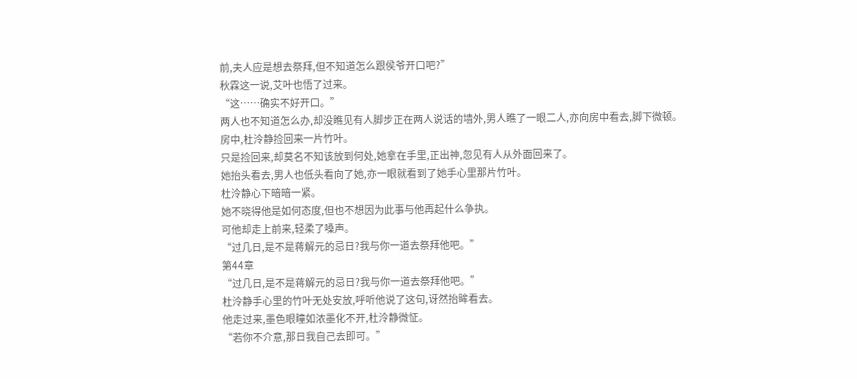前,夫人应是想去祭拜,但不知道怎么跟侯爷开口吧?”
秋霖这一说,艾叶也悟了过来。
“这……确实不好开口。”
两人也不知道怎么办,却没瞧见有人脚步正在两人说话的墙外,男人瞧了一眼二人,亦向房中看去,脚下微顿。
房中,杜泠静捡回来一片竹叶。
只是捡回来,却莫名不知该放到何处,她拿在手里,正出神,忽见有人从外面回来了。
她抬头看去,男人也低头看向了她,亦一眼就看到了她手心里那片竹叶。
杜泠静心下暗暗一紧。
她不晓得他是如何态度,但也不想因为此事与他再起什么争执。
可他却走上前来,轻柔了嗓声。
“过几日,是不是蒋解元的忌日?我与你一道去祭拜他吧。”
第44章
“过几日,是不是蒋解元的忌日?我与你一道去祭拜他吧。”
杜泠静手心里的竹叶无处安放,呼听他说了这句,讶然抬眸看去。
他走过来,墨色眼瞳如浓墨化不开,杜泠静微怔。
“若你不介意,那日我自己去即可。”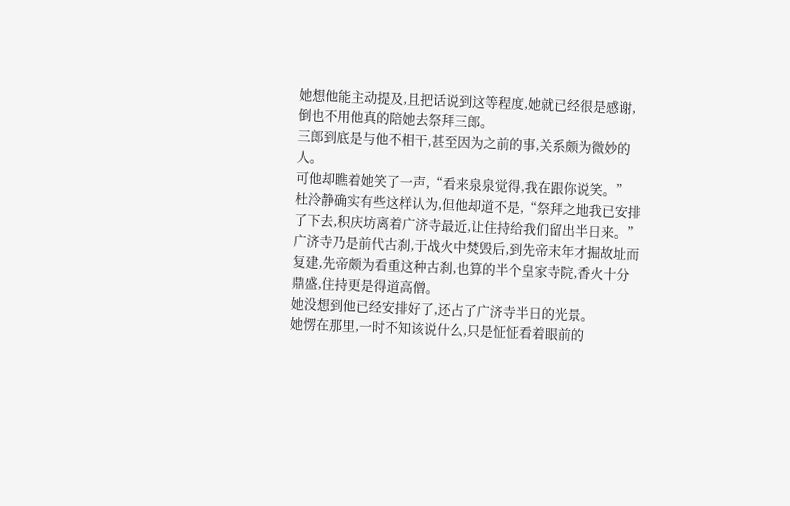她想他能主动提及,且把话说到这等程度,她就已经很是感谢,倒也不用他真的陪她去祭拜三郎。
三郎到底是与他不相干,甚至因为之前的事,关系颇为微妙的人。
可他却瞧着她笑了一声,“看来泉泉觉得,我在跟你说笑。”
杜泠静确实有些这样认为,但他却道不是,“祭拜之地我已安排了下去,积庆坊离着广济寺最近,让住持给我们留出半日来。”
广济寺乃是前代古刹,于战火中焚毁后,到先帝末年才掘故址而复建,先帝颇为看重这种古刹,也算的半个皇家寺院,香火十分鼎盛,住持更是得道高僧。
她没想到他已经安排好了,还占了广济寺半日的光景。
她愣在那里,一时不知该说什么,只是怔怔看着眼前的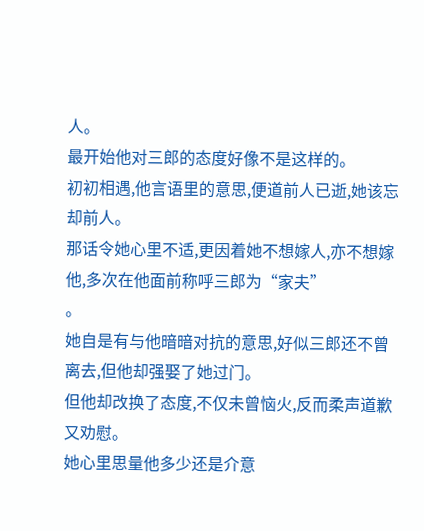人。
最开始他对三郎的态度好像不是这样的。
初初相遇,他言语里的意思,便道前人已逝,她该忘却前人。
那话令她心里不适,更因着她不想嫁人,亦不想嫁他,多次在他面前称呼三郎为“家夫”
。
她自是有与他暗暗对抗的意思,好似三郎还不曾离去,但他却强娶了她过门。
但他却改换了态度,不仅未曾恼火,反而柔声道歉又劝慰。
她心里思量他多少还是介意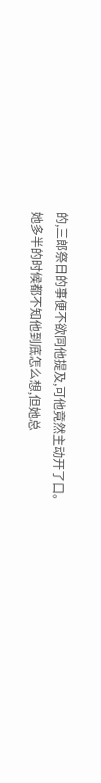的,三郎祭日的事便不欲同他提及,可他竟然主动开了口。
她多半的时候都不知他到底怎么想,但她总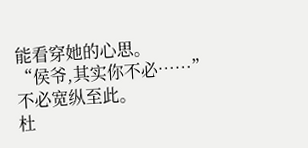能看穿她的心思。
“侯爷,其实你不必……”
不必宽纵至此。
杜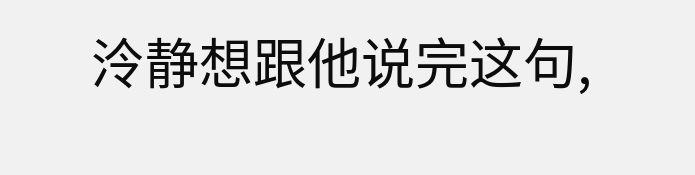泠静想跟他说完这句,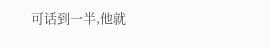可话到一半,他就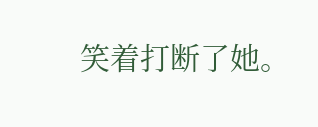笑着打断了她。